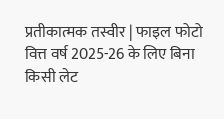प्रतीकात्मक तस्वीर | फाइल फोटो
वित्त वर्ष 2025-26 के लिए बिना किसी लेट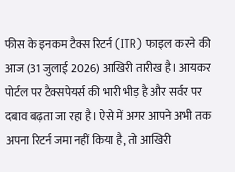फीस के इनकम टैक्स रिटर्न (ITR) फाइल करने की आज (31 जुलाई 2026) आखिरी तारीख है। आयकर पोर्टल पर टैक्सपेयर्स की भारी भीड़ है और सर्वर पर दबाव बढ़ता जा रहा है। ऐसे में अगर आपने अभी तक अपना रिटर्न जमा नहीं किया है, तो आखिरी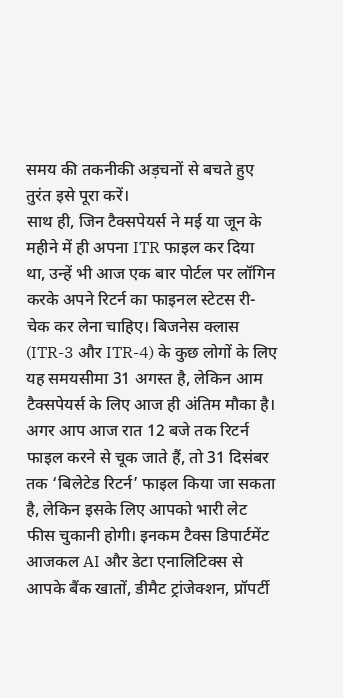समय की तकनीकी अड़चनों से बचते हुए तुरंत इसे पूरा करें।
साथ ही, जिन टैक्सपेयर्स ने मई या जून के महीने में ही अपना ITR फाइल कर दिया था, उन्हें भी आज एक बार पोर्टल पर लॉगिन करके अपने रिटर्न का फाइनल स्टेटस री-चेक कर लेना चाहिए। बिजनेस क्लास (ITR-3 और ITR-4) के कुछ लोगों के लिए यह समयसीमा 31 अगस्त है, लेकिन आम टैक्सपेयर्स के लिए आज ही अंतिम मौका है।
अगर आप आज रात 12 बजे तक रिटर्न फाइल करने से चूक जाते हैं, तो 31 दिसंबर तक ‘बिलेटेड रिटर्न’ फाइल किया जा सकता है, लेकिन इसके लिए आपको भारी लेट फीस चुकानी होगी। इनकम टैक्स डिपार्टमेंट आजकल AI और डेटा एनालिटिक्स से आपके बैंक खातों, डीमैट ट्रांजेक्शन, प्रॉपर्टी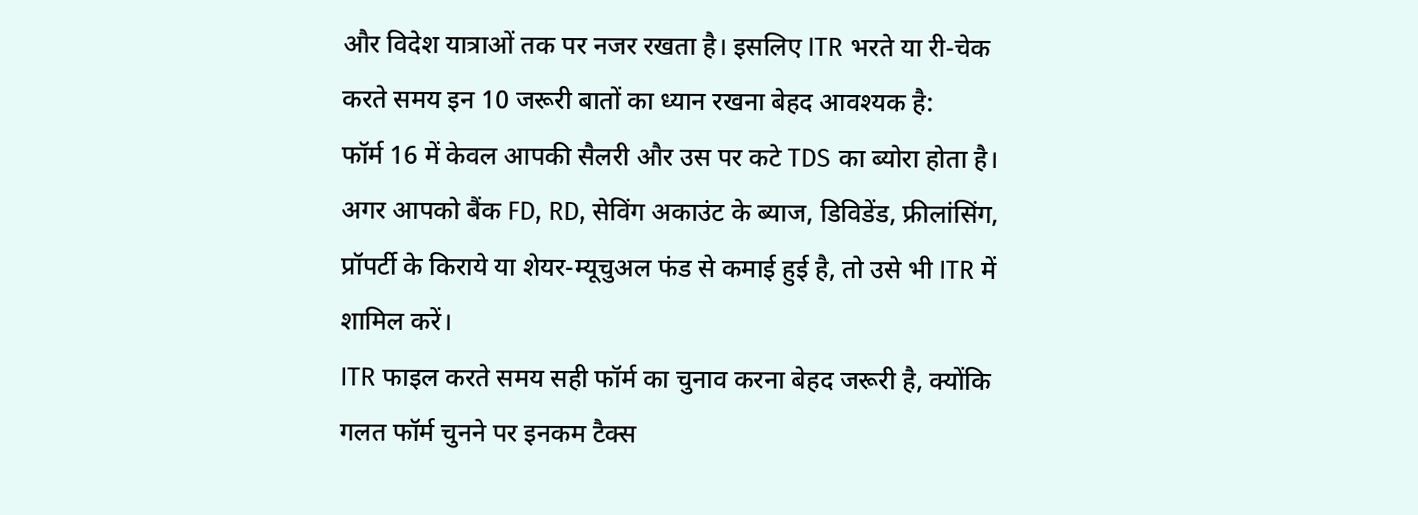और विदेश यात्राओं तक पर नजर रखता है। इसलिए ITR भरते या री-चेक करते समय इन 10 जरूरी बातों का ध्यान रखना बेहद आवश्यक है:
फॉर्म 16 में केवल आपकी सैलरी और उस पर कटे TDS का ब्योरा होता है। अगर आपको बैंक FD, RD, सेविंग अकाउंट के ब्याज, डिविडेंड, फ्रीलांसिंग, प्रॉपर्टी के किराये या शेयर-म्यूचुअल फंड से कमाई हुई है, तो उसे भी ITR में शामिल करें।
ITR फाइल करते समय सही फॉर्म का चुनाव करना बेहद जरूरी है, क्योंकि गलत फॉर्म चुनने पर इनकम टैक्स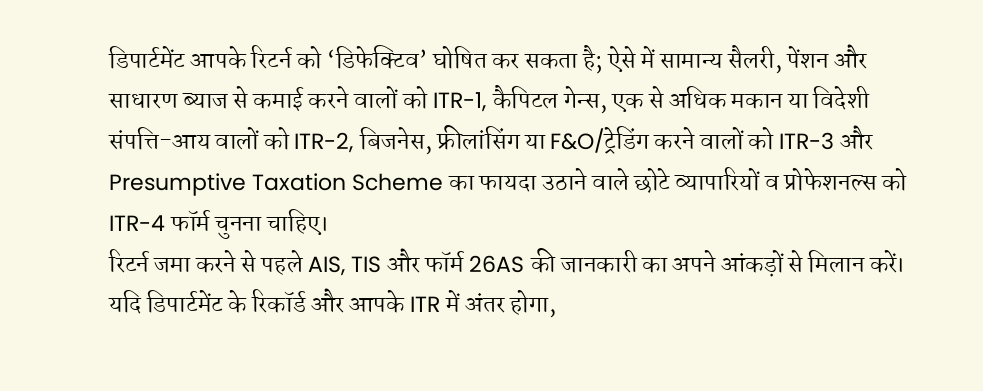डिपार्टमेंट आपके रिटर्न को ‘डिफेक्टिव’ घोषित कर सकता है; ऐसे में सामान्य सैलरी, पेंशन और साधारण ब्याज से कमाई करने वालों को ITR-1, कैपिटल गेन्स, एक से अधिक मकान या विदेशी संपत्ति-आय वालों को ITR-2, बिजनेस, फ्रीलांसिंग या F&O/ट्रेडिंग करने वालों को ITR-3 और Presumptive Taxation Scheme का फायदा उठाने वाले छोटे व्यापारियों व प्रोफेशनल्स को ITR-4 फॉर्म चुनना चाहिए।
रिटर्न जमा करने से पहले AIS, TIS और फॉर्म 26AS की जानकारी का अपने आंकड़ों से मिलान करें। यदि डिपार्टमेंट के रिकॉर्ड और आपके ITR में अंतर होगा,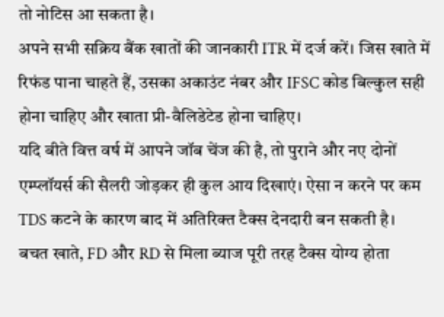तो नोटिस आ सकता है।
अपने सभी सक्रिय बैंक खातों की जानकारी ITR में दर्ज करें। जिस खाते में रिफंड पाना चाहते हैं, उसका अकाउंट नंबर और IFSC कोड बिल्कुल सही होना चाहिए और खाता प्री-वैलिडेटेड होना चाहिए।
यदि बीते वित्त वर्ष में आपने जॉब चेंज की है, तो पुराने और नए दोनों एम्प्लॉयर्स की सैलरी जोड़कर ही कुल आय दिखाएं। ऐसा न करने पर कम TDS कटने के कारण बाद में अतिरिक्त टैक्स देनदारी बन सकती है।
बचत खाते, FD और RD से मिला ब्याज पूरी तरह टैक्स योग्य होता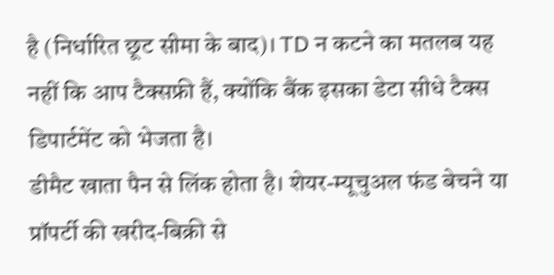है (निर्धारित छूट सीमा के बाद)। TD न कटने का मतलब यह नहीं कि आप टैक्सफ्री हैं, क्योंकि बैंक इसका डेटा सीधे टैक्स डिपार्टमेंट को भेजता है।
डीमैट खाता पैन से लिंक होता है। शेयर-म्यूचुअल फंड बेचने या प्रॉपर्टी की खरीद-बिक्री से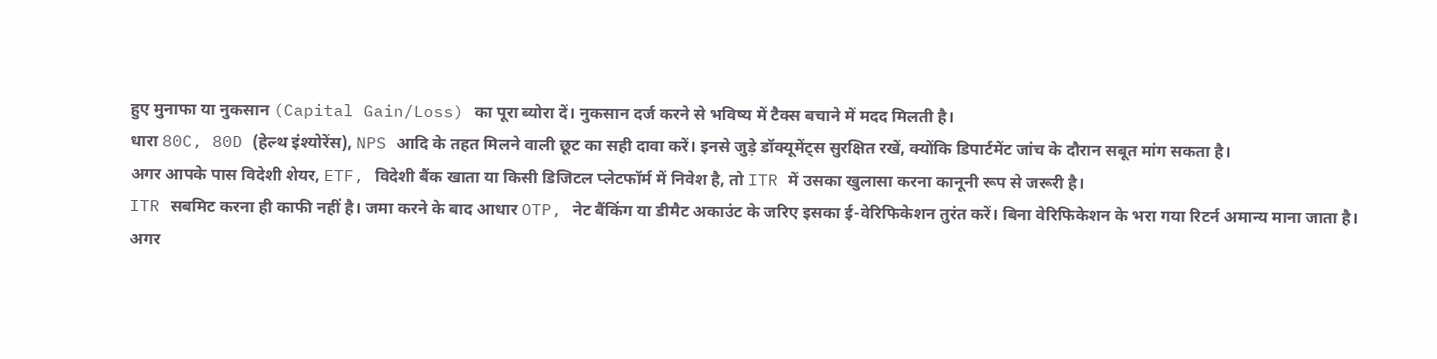हुए मुनाफा या नुकसान (Capital Gain/Loss) का पूरा ब्योरा दें। नुकसान दर्ज करने से भविष्य में टैक्स बचाने में मदद मिलती है।
धारा 80C, 80D (हेल्थ इंश्योरेंस), NPS आदि के तहत मिलने वाली छूट का सही दावा करें। इनसे जुड़े डॉक्यूमेंट्स सुरक्षित रखें, क्योंकि डिपार्टमेंट जांच के दौरान सबूत मांग सकता है।
अगर आपके पास विदेशी शेयर, ETF, विदेशी बैंक खाता या किसी डिजिटल प्लेटफॉर्म में निवेश है, तो ITR में उसका खुलासा करना कानूनी रूप से जरूरी है।
ITR सबमिट करना ही काफी नहीं है। जमा करने के बाद आधार OTP, नेट बैंकिंग या डीमैट अकाउंट के जरिए इसका ई-वेरिफिकेशन तुरंत करें। बिना वेरिफिकेशन के भरा गया रिटर्न अमान्य माना जाता है।
अगर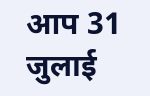आप 31 जुलाई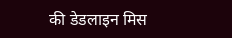की डेडलाइन मिस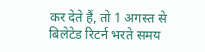कर देते हैं, तो 1 अगस्त से बिलेटेड रिटर्न भरते समय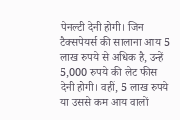पेनल्टी देनी होगी। जिन टैक्सपेयर्स की सालाना आय 5 लाख रुपये से अधिक है, उन्हें 5,000 रुपये की लेट फीस देनी होगी। वहीं, 5 लाख रुपये या उससे कम आय वालों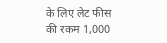के लिए लेट फीस की रकम 1,000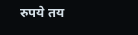रुपये तय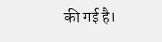की गई है।